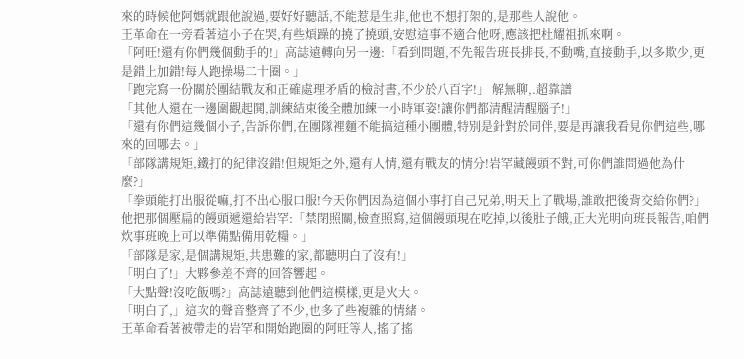來的時候他阿媽就跟他說過,要好好聽話,不能惹是生非,他也不想打架的,是那些人說他。
王革命在一旁看著這小子在哭,有些煩躁的撓了撓頭,安慰這事不適合他呀,應該把杜耀祖抓來啊。
「阿旺!還有你們幾個動手的!」高誌遠轉向另一邊:「看到問題,不先報告班長排長,不動嘴,直接動手,以多欺少,更是錯上加錯!每人跑操場二十圈。」
「跑完寫一份關於團結戰友和正確處理矛盾的檢討書,不少於八百字!」 解無聊,.超靠譜
「其他人還在一邊圍觀起鬨,訓練結束後全體加練一小時軍姿!讓你們都清醒清醒腦子!」
「還有你們這幾個小子,告訴你們,在團隊裡麵不能搞這種小團體,特別是針對於同伴,要是再讓我看見你們這些,哪來的回哪去。」
「部隊講規矩,鐵打的紀律沒錯!但規矩之外,還有人情,還有戰友的情分!岩罕藏饅頭不對,可你們誰問過他為什麼?」
「拳頭能打出服從嘛,打不出心服口服!今天你們因為這個小事打自己兄弟,明天上了戰場,誰敢把後背交給你們?」
他把那個壓扁的饅頭遞還給岩罕:「禁閉照關,檢查照寫,這個饅頭現在吃掉,以後肚子餓,正大光明向班長報告,咱們炊事班晚上可以準備點備用乾糧。」
「部隊是家,是個講規矩,共患難的家,都聽明白了沒有!」
「明白了!」大夥參差不齊的回答響起。
「大點聲!沒吃飯嗎?」高誌遠聽到他們這模樣,更是火大。
「明白了,」這次的聲音整齊了不少,也多了些複雜的情緒。
王革命看著被帶走的岩罕和開始跑圈的阿旺等人,搖了搖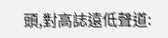頭,對高誌遠低聲道: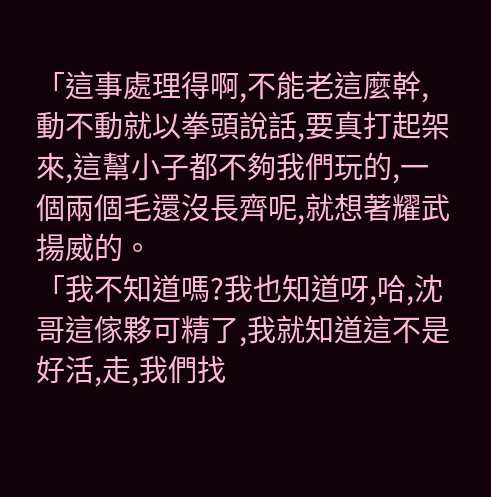「這事處理得啊,不能老這麼幹,動不動就以拳頭說話,要真打起架來,這幫小子都不夠我們玩的,一個兩個毛還沒長齊呢,就想著耀武揚威的。
「我不知道嗎?我也知道呀,哈,沈哥這傢夥可精了,我就知道這不是好活,走,我們找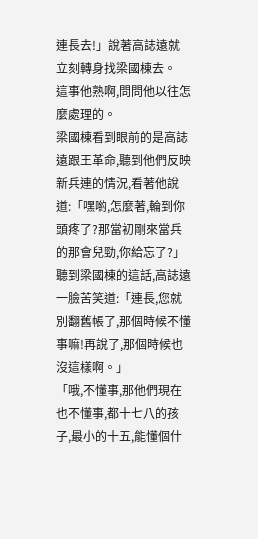連長去!」說著高誌遠就立刻轉身找梁國棟去。
這事他熟啊,問問他以往怎麼處理的。
梁國棟看到眼前的是高誌遠跟王革命,聽到他們反映新兵連的情況,看著他說道:「嘿喲,怎麼著,輪到你頭疼了?那當初剛來當兵的那會兒勁,你給忘了?」
聽到梁國棟的這話,高誌遠一臉苦笑道:「連長,您就別翻舊帳了,那個時候不懂事嘛!再說了,那個時候也沒這樣啊。」
「哦,不懂事,那他們現在也不懂事,都十七八的孩子,最小的十五,能懂個什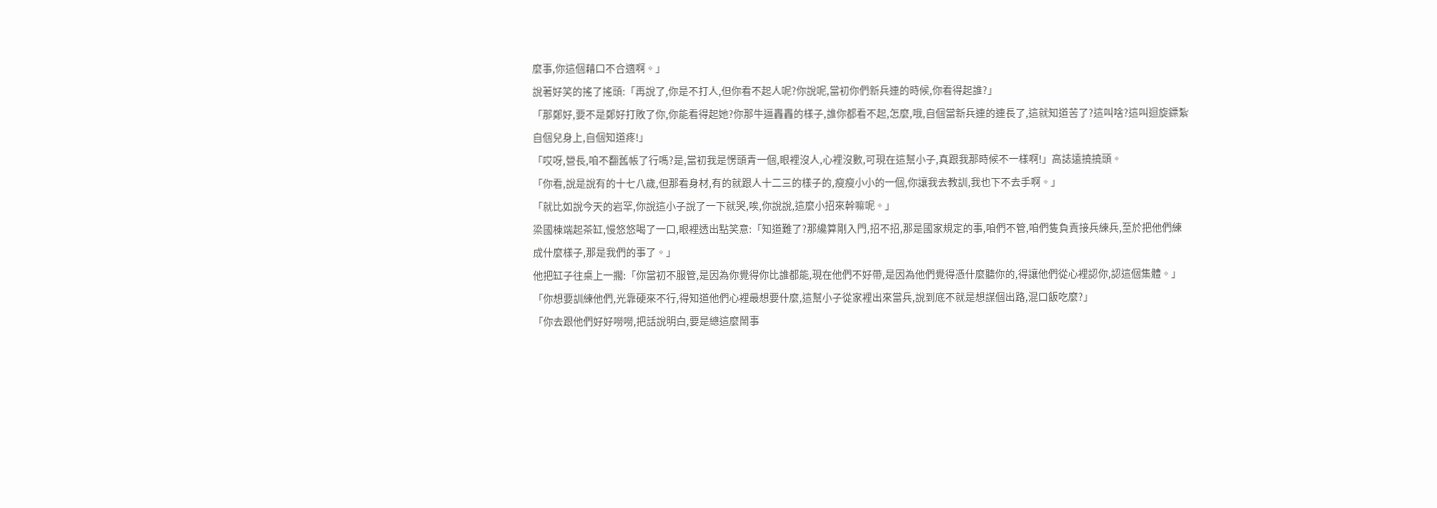麼事,你這個藉口不合適啊。」
說著好笑的搖了搖頭:「再說了,你是不打人,但你看不起人呢?你說呢,當初你們新兵連的時候,你看得起誰?」
「那鄭好,要不是鄭好打敗了你,你能看得起她?你那牛逼轟轟的樣子,誰你都看不起,怎麼,哦,自個當新兵連的連長了,這就知道苦了?這叫啥?這叫迴旋鏢紮自個兒身上,自個知道疼!」
「哎呀,營長,咱不翻舊帳了行嗎?是,當初我是愣頭青一個,眼裡沒人,心裡沒數,可現在這幫小子,真跟我那時候不一樣啊!」高誌遠撓撓頭。
「你看,說是說有的十七八歲,但那看身材,有的就跟人十二三的樣子的,瘦瘦小小的一個,你讓我去教訓,我也下不去手啊。」
「就比如說今天的岩罕,你說這小子說了一下就哭,唉,你說說,這麼小招來幹嘛呢。」
梁國棟端起茶缸,慢悠悠喝了一口,眼裡透出點笑意:「知道難了?那纔算剛入門,招不招,那是國家規定的事,咱們不管,咱們隻負責接兵練兵,至於把他們練成什麼樣子,那是我們的事了。」
他把缸子往桌上一擱:「你當初不服管,是因為你覺得你比誰都能,現在他們不好帶,是因為他們覺得憑什麼聽你的,得讓他們從心裡認你,認這個集體。」
「你想要訓練他們,光靠硬來不行,得知道他們心裡最想要什麼,這幫小子從家裡出來當兵,說到底不就是想謀個出路,混口飯吃麼?」
「你去跟他們好好嘮嘮,把話說明白,要是總這麼鬧事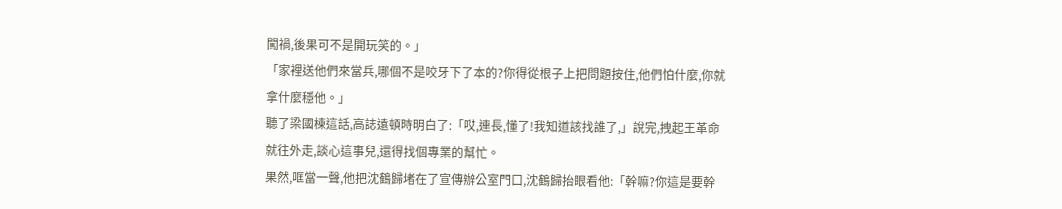闖禍,後果可不是開玩笑的。」
「家裡送他們來當兵,哪個不是咬牙下了本的?你得從根子上把問題按住,他們怕什麼,你就拿什麼穩他。」
聽了梁國棟這話,高誌遠頓時明白了:「哎,連長,懂了!我知道該找誰了,」說完,拽起王革命就往外走,談心這事兒,還得找個專業的幫忙。
果然,哐當一聲,他把沈鶴歸堵在了宣傳辦公室門口,沈鶴歸抬眼看他:「幹嘛?你這是要幹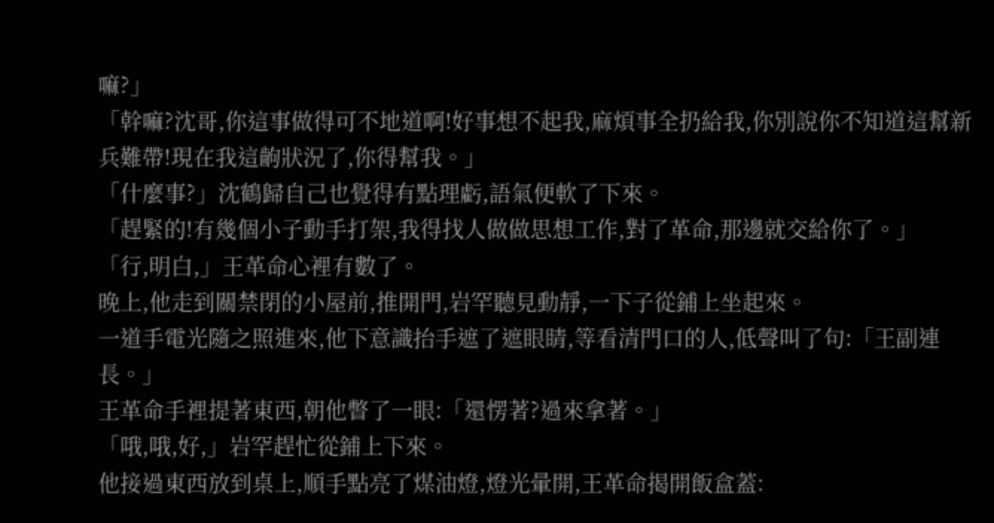嘛?」
「幹嘛?沈哥,你這事做得可不地道啊!好事想不起我,麻煩事全扔給我,你別說你不知道這幫新兵難帶!現在我這齣狀況了,你得幫我。」
「什麼事?」沈鶴歸自己也覺得有點理虧,語氣便軟了下來。
「趕緊的!有幾個小子動手打架,我得找人做做思想工作,對了革命,那邊就交給你了。」
「行,明白,」王革命心裡有數了。
晚上,他走到關禁閉的小屋前,推開門,岩罕聽見動靜,一下子從鋪上坐起來。
一道手電光隨之照進來,他下意識抬手遮了遮眼睛,等看清門口的人,低聲叫了句:「王副連長。」
王革命手裡提著東西,朝他瞥了一眼:「還愣著?過來拿著。」
「哦,哦,好,」岩罕趕忙從鋪上下來。
他接過東西放到桌上,順手點亮了煤油燈,燈光暈開,王革命揭開飯盒蓋: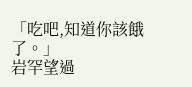「吃吧,知道你該餓了。」
岩罕望過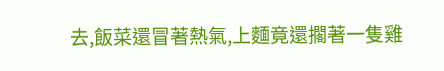去,飯菜還冒著熱氣,上麵竟還擱著一隻雞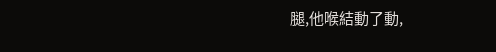腿,他喉結動了動,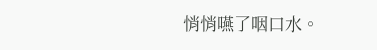悄悄嚥了咽口水。